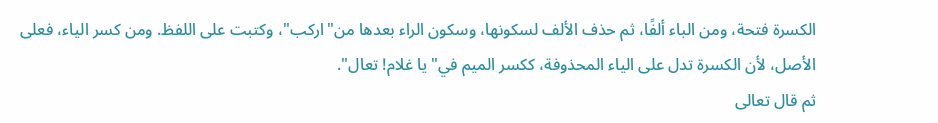الكسرة فتحة، ومن الباء ألفًا، ثم حذف الألف لسكونها، وسكون الراء بعدها من"اركب"، وكتبت على اللفظ. ومن كسر الياء، فعلى الأصل، لأن الكسرة تدل على الياء المحذوفة، ككسر الميم في"يا غلام! تعال".
ثم قال تعالى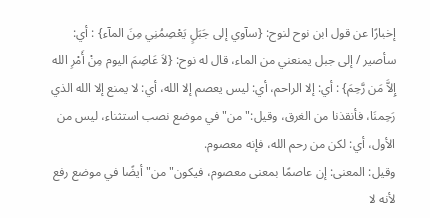إخبارًا عن قول ابن نوح لنوح: {سآوي إلى جَبَلٍ يَعْصِمُنِي مِنَ المآء} : أي: سأصير / إلى جبل يمنعني من الماء، قال له نوح: {لاَ عَاصِمَ اليوم مِنْ أَمْرِ الله إِلاَّ مَن رَّحِمَ} : أي: إلا الراحم، أي: ليس يعصم إلا الله، أي: لا يمنع إلا الله الذي رَحِمنَا، فأنقذنا من الغرق، وقيل:"من"في موضع نصب استثناء، ليس من الأول، أي: لكن من رحم الله، فإنه معصوم.
وقيل: المعنى: إن عاصمًا بمعنى معصوم، فيكون"من"أيضًا في موضع رفع لأنه لا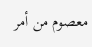معصوم من أمر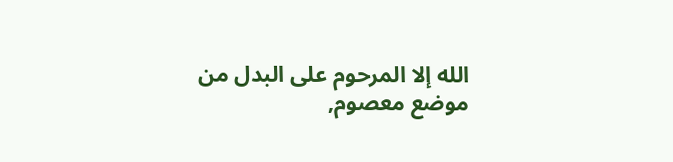الله إلا المرحوم على البدل من موضع معصوم,